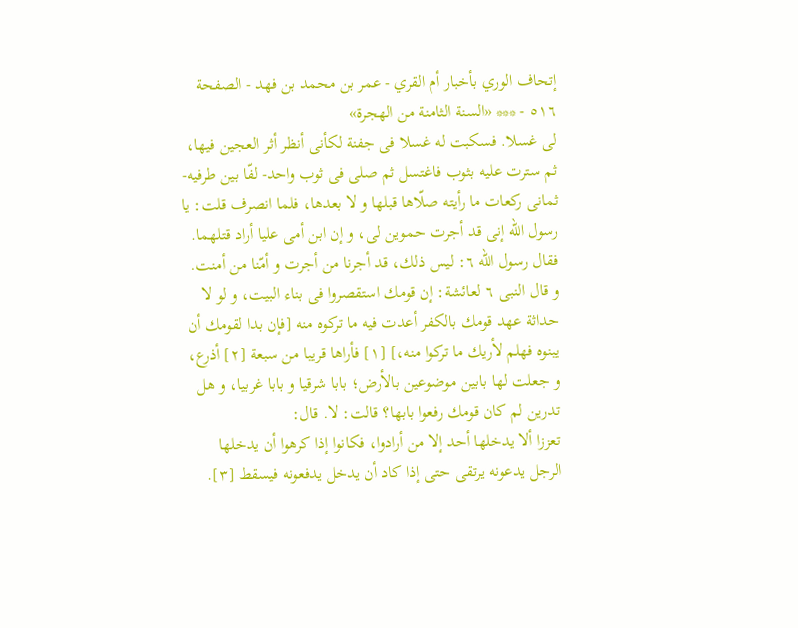إتحاف الوري بأخبار أم القري - عمر بن محمد بن فهد - الصفحة ٥١٦ - *** «السنة الثامنة من الهجرة»
لى غسلا. فسكبت له غسلا فى جفنة لكأنى أنظر أثر العجين فيها، ثم سترت عليه بثوب فاغتسل ثم صلى فى ثوب واحد- لفّا بين طرفيه- ثمانى ركعات ما رأيته صلّاها قبلها و لا بعدها، فلما انصرف قلت: يا رسول اللّه إنى قد أجرت حموين لى، و إن ابن أمى عليا أراد قتلهما. فقال رسول اللّه ٦: ليس ذلك، قد أجرنا من أجرت و أمّنا من أمنت.
و قال النبى ٦ لعائشة: إن قومك استقصروا فى بناء البيت، و لو لا حداثة عهد قومك بالكفر أعدت فيه ما تركوه منه [فإن بدا لقومك أن يبنوه فهلم لأريك ما تركوا منه،] [١] فأراها قريبا من سبعة [٢] أذرع، و جعلت لها بابين موضوعين بالأرض؛ بابا شرقيا و بابا غربيا، و هل تدرين لم كان قومك رفعوا بابها؟ قالت: لا. قال:
تعززا ألا يدخلها أحد إلا من أرادوا، فكانوا إذا كرهوا أن يدخلها الرجل يدعونه يرتقى حتى إذا كاد أن يدخل يدفعونه فيسقط [٣].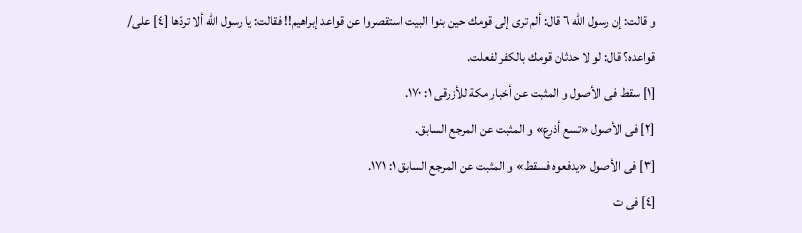و قالت: إن رسول اللّه ٦ قال: ألم ترى إلى قومك حين بنوا البيت استقصروا عن قواعد إبراهيم!! فقالت: يا رسول اللّه ألا تردّها [٤] على/ قواعده؟ قال: لو لا حدثان قومك بالكفر لفعلت.
[١] سقط فى الأصول و المثبت عن أخبار مكة للأزرقى ١: ١٧٠.
[٢] فى الأصول «تسع أذرع» و المثبت عن المرجع السابق.
[٣] فى الأصول «يدفعوه فسقط» و المثبت عن المرجع السابق ١: ١٧١.
[٤] فى ت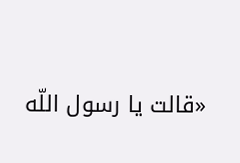«قالت يا رسول اللّه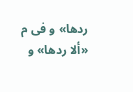ردها» و فى م «ألا ردها» و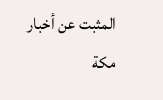المثبت عن أخبار مكة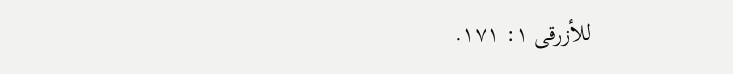للأزرقى ١: ١٧١.